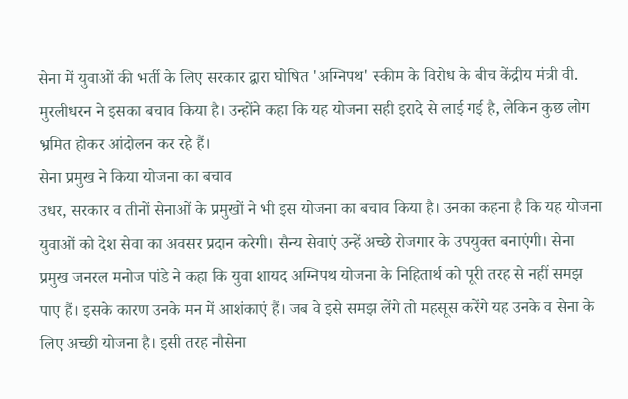सेना में युवाओं की भर्ती के लिए सरकार द्वारा घोषित 'अग्निपथ' स्कीम के विरोध के बीच केंद्रीय मंत्री वी. मुरलीधरन ने इसका बचाव किया है। उन्होंने कहा कि यह योजना सही इरादे से लाई गई है, लेकिन कुछ लोग भ्रमित होकर आंदोलन कर रहे हैं।
सेना प्रमुख ने किया योजना का बचाव
उधर, सरकार व तीनों सेनाओं के प्रमुखों ने भी इस योजना का बचाव किया है। उनका कहना है कि यह योजना युवाओं को देश सेवा का अवसर प्रदान करेगी। सैन्य सेवाएं उन्हें अच्छे रोजगार के उपयुक्त बनाएंगी। सेना प्रमुख जनरल मनोज पांडे ने कहा कि युवा शायद अग्निपथ योजना के निहितार्थ को पूरी तरह से नहीं समझ पाए हैं। इसके कारण उनके मन में आशंकाएं हैं। जब वे इसे समझ लेंगे तो महसूस करेंगे यह उनके व सेना के लिए अच्छी योजना है। इसी तरह नौसेना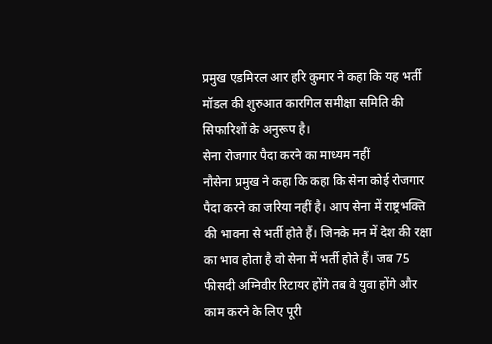प्रमुख एडमिरल आर हरि कुमार ने कहा कि यह भर्ती मॉडल की शुरुआत कारगिल समीक्षा समिति की सिफारिशों के अनुरूप है।
सेना रोजगार पैदा करने का माध्यम नहीं
नौसेना प्रमुख ने कहा कि कहा कि सेना कोई रोजगार पैदा करने का जरिया नहीं है। आप सेना में राष्ट्रभक्ति की भावना से भर्ती होते हैं। जिनके मन में देश की रक्षा का भाव होता है वो सेना में भर्ती होते हैं। जब 75 फीसदी अग्निवीर रिटायर होंगे तब वे युवा होंगे और काम करने के लिए पूरी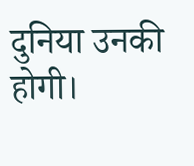दुनिया उनकी होगी।